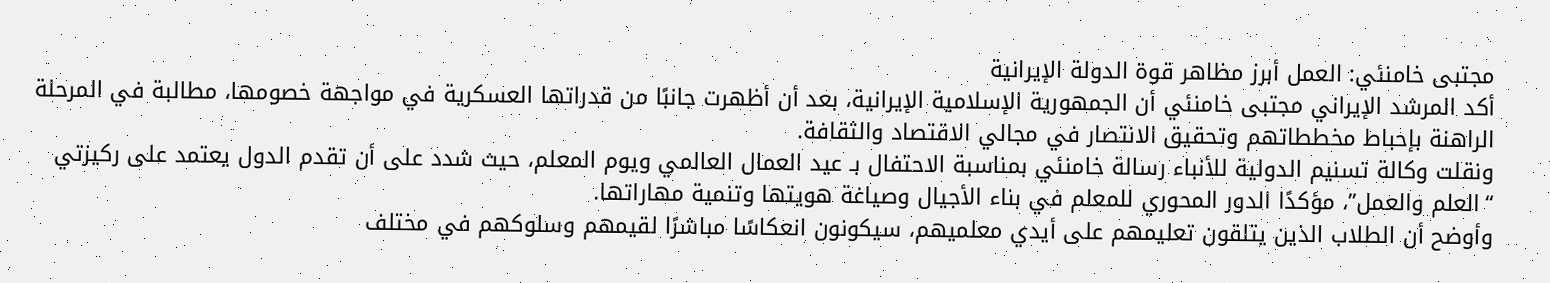مجتبى خامنئي: العمل أبرز مظاهر قوة الدولة الإيرانية
أكد المرشد الإيراني مجتبى خامنئي أن الجمهورية الإسلامية الإيرانية، بعد أن أظهرت جانبًا من قدراتها العسكرية في مواجهة خصومها، مطالبة في المرحلة الراهنة بإحباط مخططاتهم وتحقيق الانتصار في مجالي الاقتصاد والثقافة.
ونقلت وكالة تسنيم الدولية للأنباء رسالة خامنئي بمناسبة الاحتفال بـ عيد العمال العالمي ويوم المعلم، حيث شدد على أن تقدم الدول يعتمد على ركيزتي “العلم والعمل”، مؤكدًا الدور المحوري للمعلم في بناء الأجيال وصياغة هويتها وتنمية مهاراتها.
وأوضح أن الطلاب الذين يتلقون تعليمهم على أيدي معلميهم، سيكونون انعكاسًا مباشرًا لقيمهم وسلوكهم في مختلف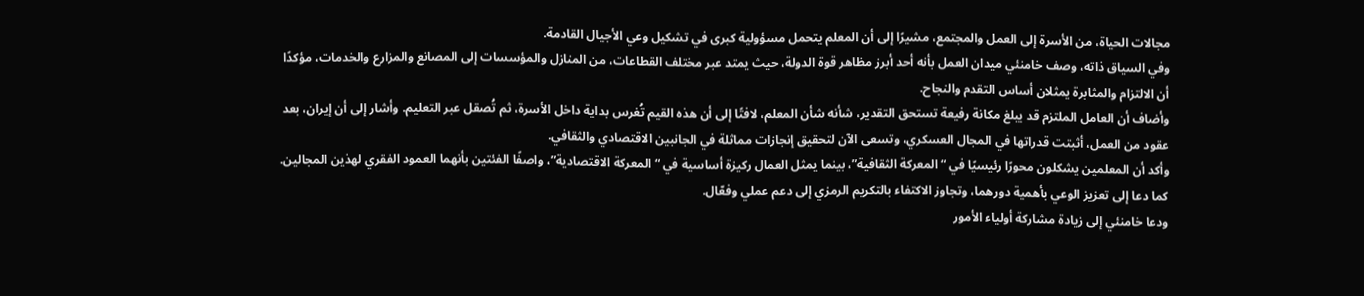مجالات الحياة، من الأسرة إلى العمل والمجتمع، مشيرًا إلى أن المعلم يتحمل مسؤولية كبرى في تشكيل وعي الأجيال القادمة.
وفي السياق ذاته، وصف خامنئي ميدان العمل بأنه أحد أبرز مظاهر قوة الدولة، حيث يمتد عبر مختلف القطاعات، من المنازل والمؤسسات إلى المصانع والمزارع والخدمات، مؤكدًا أن الالتزام والمثابرة يمثلان أساس التقدم والنجاح.
وأضاف أن العامل الملتزم قد يبلغ مكانة رفيعة تستحق التقدير، شأنه شأن المعلم، لافتًا إلى أن هذه القيم تُغرس بداية داخل الأسرة، ثم تُصقل عبر التعليم. وأشار إلى أن إيران، بعد عقود من العمل، أثبتت قدراتها في المجال العسكري، وتسعى الآن لتحقيق إنجازات مماثلة في الجانبين الاقتصادي والثقافي.
وأكد أن المعلمين يشكلون محورًا رئيسيًا في “المعركة الثقافية”، بينما يمثل العمال ركيزة أساسية في “المعركة الاقتصادية”، واصفًا الفئتين بأنهما العمود الفقري لهذين المجالين. كما دعا إلى تعزيز الوعي بأهمية دورهما، وتجاوز الاكتفاء بالتكريم الرمزي إلى دعم عملي وفعّال.
ودعا خامنئي إلى زيادة مشاركة أولياء الأمور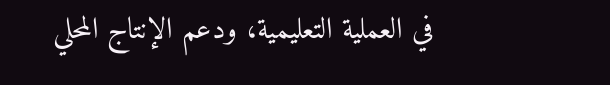في العملية التعليمية، ودعم الإنتاج المحلي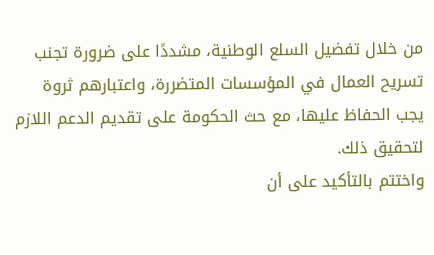من خلال تفضيل السلع الوطنية، مشددًا على ضرورة تجنب تسريح العمال في المؤسسات المتضررة، واعتبارهم ثروة يجب الحفاظ عليها، مع حث الحكومة على تقديم الدعم اللازم لتحقيق ذلك.
واختتم بالتأكيد على أن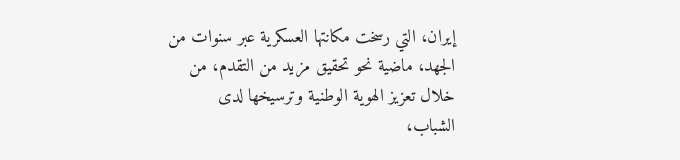إيران، التي رسخت مكانتها العسكرية عبر سنوات من الجهد، ماضية نحو تحقيق مزيد من التقدم، من خلال تعزيز الهوية الوطنية وترسيخها لدى الشباب،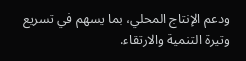ودعم الإنتاج المحلي، بما يسهم في تسريع وتيرة التنمية والارتقاء.